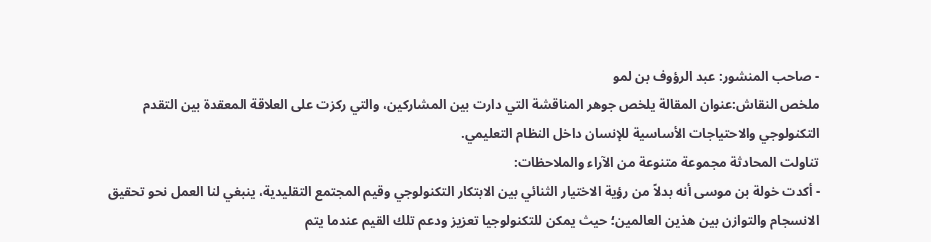- صاحب المنشور: عبد الرؤوف بن لمو
ملخص النقاش:عنوان المقالة يلخص جوهر المناقشة التي دارت بين المشاركين، والتي ركزت على العلاقة المعقدة بين التقدم التكنولوجي والاحتياجات الأساسية للإنسان داخل النظام التعليمي.
تناولت المحادثة مجموعة متنوعة من الآراء والملاحظات:
- أكدت خولة بن موسى أنه بدلاً من رؤية الاختيار الثنائي بين الابتكار التكنولوجي وقيم المجتمع التقليدية، ينبغي لنا العمل نحو تحقيق الانسجام والتوازن بين هذين العالمين؛ حيث يمكن للتكنولوجيا تعزيز ودعم تلك القيم عندما يتم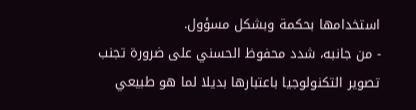استخدامها بحكمة وبشكل مسؤول.
- من جانبه، شدد محفوظ الحسني على ضرورة تجنب تصوير التكنولوجيا باعتبارها بديلا لما هو طبيعي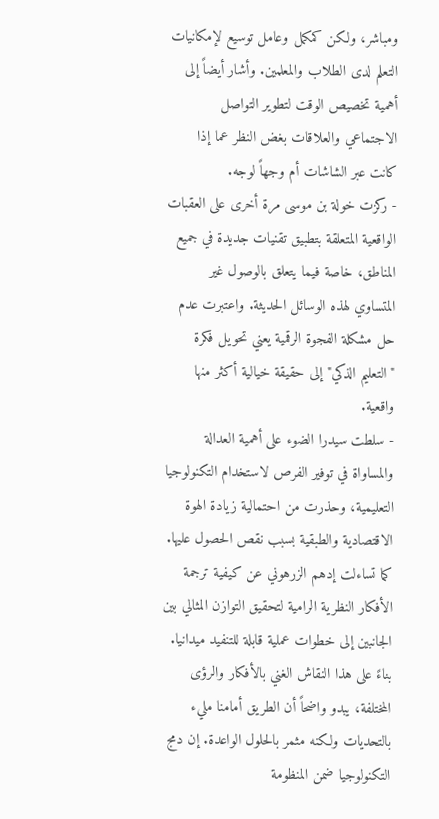ومباشر، ولكن كمكمل وعامل توسيع لإمكانيات التعلم لدى الطلاب والمعلمين. وأشار أيضاً إلى أهمية تخصيص الوقت لتطوير التواصل الاجتماعي والعلاقات بغض النظر عما إذا كانت عبر الشاشات أم وجهاً لوجه.
- ركزت خولة بن موسى مرة أخرى على العقبات الواقعية المتعلقة بتطبيق تقنيات جديدة في جميع المناطق، خاصة فيما يتعلق بالوصول غير المتساوي لهذه الوسائل الحديثة. واعتبرت عدم حل مشكلة الفجوة الرقمية يعني تحويل فكرة "التعليم الذكي" إلى حقيقة خيالية أكثر منها واقعية.
- سلطت سيدرا الضوء على أهمية العدالة والمساواة في توفير الفرص لاستخدام التكنولوجيا التعليمية، وحذرت من احتمالية زيادة الهوة الاقتصادية والطبقية بسبب نقص الحصول عليها. كما تساءلت إدهم الزرهوني عن كيفية ترجمة الأفكار النظرية الرامية لتحقيق التوازن المثالي بين الجانبين إلى خطوات عملية قابلة للتنفيد ميدانيا.
بناءً على هذا النقاش الغني بالأفكار والرؤى المختلفة، يبدو واضحاً أن الطريق أمامنا مليء بالتحديات ولكنه مثمر بالحلول الواعدة. إن دمج التكنولوجيا ضمن المنظومة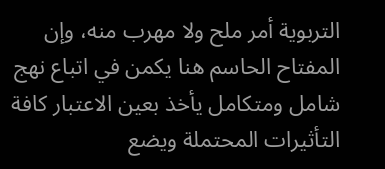التربوية أمر ملح ولا مهرب منه، وإن المفتاح الحاسم هنا يكمن في اتباع نهج شامل ومتكامل يأخذ بعين الاعتبار كافة التأثيرات المحتملة ويضع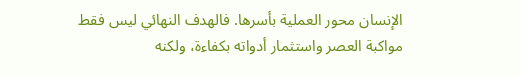الإنسان محور العملية بأسرها. فالهدف النهائي ليس فقط مواكبة العصر واستثمار أدواته بكفاءة، ولكنه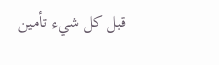قبل كل شيء تأمين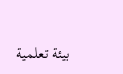بيئة تعلمية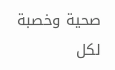صحية وخصبة لكل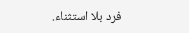فرد بلا استثناء.